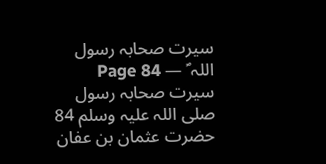سیرت صحابہ رسول اللہ ؐ — Page 84
سیرت صحابہ رسول صلی اللہ علیہ وسلم 84 حضرت عثمان بن عفان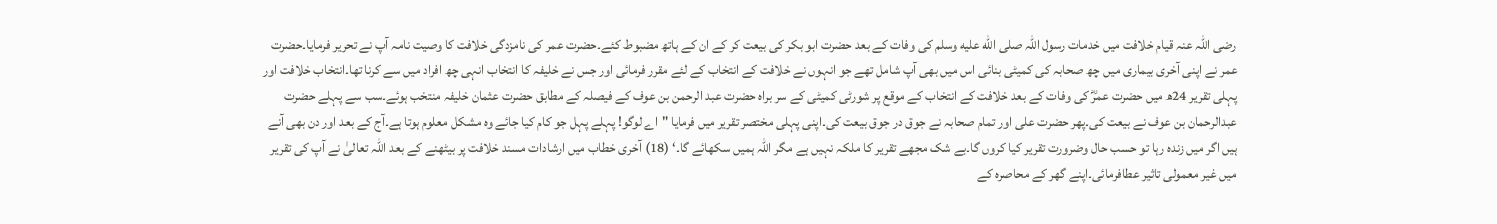رضی اللہ عنہ قیام خلافت میں خدمات رسول اللہ صلى الله عليه وسلم کی وفات کے بعد حضرت ابو بکر کی بیعت کر کے ان کے ہاتھ مضبوط کئے۔حضرت عمر کی نامزدگی خلافت کا وصیت نامہ آپ نے تحریر فرمایا۔حضرت عمر نے اپنی آخری بیماری میں چھ صحابہ کی کمیٹی بنائی اس میں بھی آپ شامل تھے جو انہوں نے خلافت کے انتخاب کے لئے مقرر فرمائی اور جس نے خلیفہ کا انتخاب انہی چھ افراد میں سے کرنا تھا۔انتخاب خلافت اور پہلی تقریر 24ھ میں حضرت عمرؓ کی وفات کے بعد خلافت کے انتخاب کے موقع پر شورٹی کمیٹی کے سر براہ حضرت عبد الرحمن بن عوف کے فیصلہ کے مطابق حضرت عثمان خلیفہ منتخب ہوئے۔سب سے پہلے حضرت عبدالرحمان بن عوف نے بیعت کی۔پھر حضرت علی اور تمام صحابہ نے جوق در جوق بیعت کی۔اپنی پہلی مختصر تقریر میں فرمایا "اے لوگو! پہلے پہل جو کام کیا جائے وہ مشکل معلوم ہوتا ہے۔آج کے بعد اور دن بھی آنے ہیں اگر میں زندہ رہا تو حسب حال وضرورت تقریر کیا کروں گا۔بے شک مجھے تقریر کا ملکہ نہیں ہے مگر اللہ ہمیں سکھائے گا۔‘ (18) آخری خطاب میں ارشادات مسند خلافت پر بیٹھنے کے بعد اللہ تعالیٰ نے آپ کی تقریر میں غیر معمولی تاثیر عطافرمائی۔اپنے گھر کے محاصرہ کے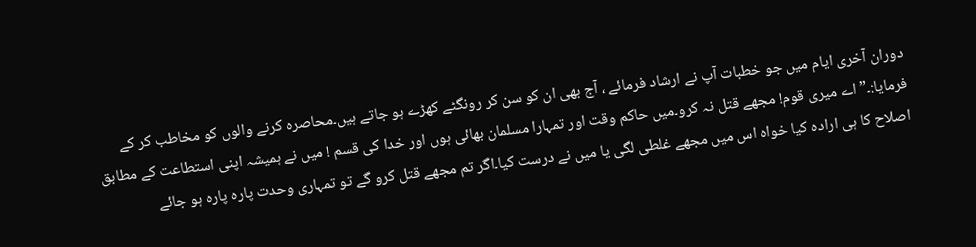دوران آخری ایام میں جو خطبات آپ نے ارشاد فرمائے ، آج بھی ان کو سن کر رونگٹے کھڑے ہو جاتے ہیں۔محاصرہ کرنے والوں کو مخاطب کر کے فرمایا:۔”اے میری قوم! مجھے قتل نہ کرو۔میں حاکم وقت اور تمہارا مسلمان بھائی ہوں اور خدا کی قسم ! میں نے ہمیشہ اپنی استطاعت کے مطابق اصلاح کا ہی ارادہ کیا خواہ اس میں مجھے غلطی لگی یا میں نے درست کیا۔اگر تم مجھے قتل کرو گے تو تمہاری وحدت پارہ پارہ ہو جائے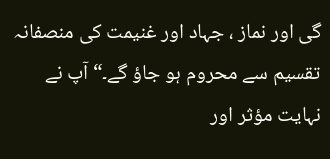گی اور نماز ، جہاد اور غنیمت کی منصفانہ تقسیم سے محروم ہو جاؤ گے۔“ آپ نے نہایت مؤثر اور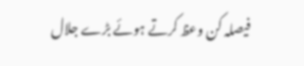فیصلہ کن وعظ کرتے ہوئے بڑے جلال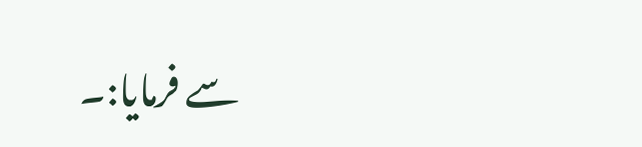سے فرمایا:۔